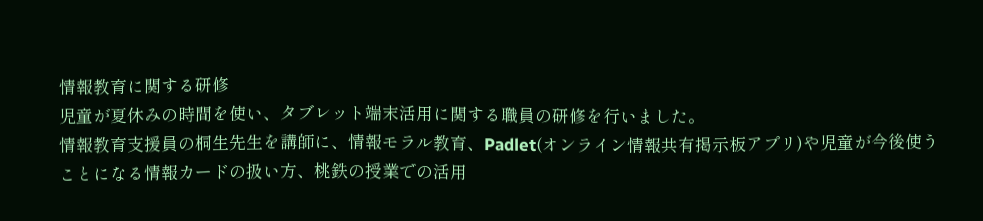情報教育に関する研修
児童が夏休みの時間を使い、タブレット端末活用に関する職員の研修を行いました。
情報教育支援員の桐生先生を講師に、情報モラル教育、Padlet(オンライン情報共有掲示板アプリ)や児童が今後使うことになる情報カードの扱い方、桃鉄の授業での活用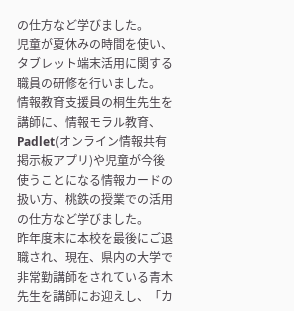の仕方など学びました。
児童が夏休みの時間を使い、タブレット端末活用に関する職員の研修を行いました。
情報教育支援員の桐生先生を講師に、情報モラル教育、Padlet(オンライン情報共有掲示板アプリ)や児童が今後使うことになる情報カードの扱い方、桃鉄の授業での活用の仕方など学びました。
昨年度末に本校を最後にご退職され、現在、県内の大学で非常勤講師をされている青木先生を講師にお迎えし、「カ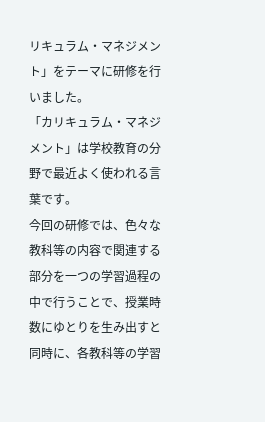リキュラム・マネジメント」をテーマに研修を行いました。
「カリキュラム・マネジメント」は学校教育の分野で最近よく使われる言葉です。
今回の研修では、色々な教科等の内容で関連する部分を一つの学習過程の中で行うことで、授業時数にゆとりを生み出すと同時に、各教科等の学習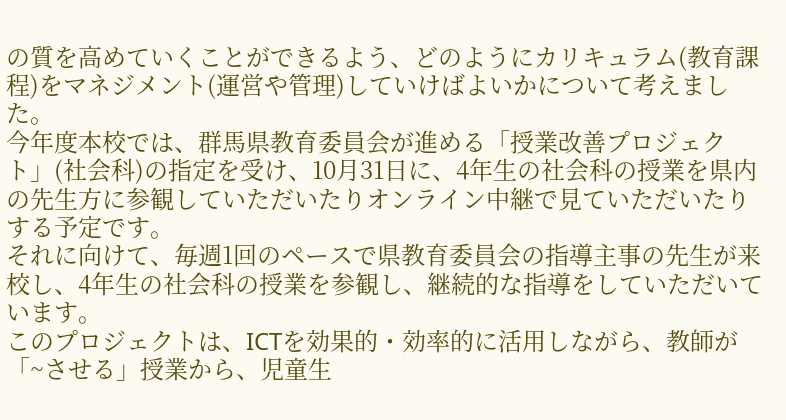の質を高めていくことができるよう、どのようにカリキュラム(教育課程)をマネジメント(運営や管理)していけばよいかについて考えました。
今年度本校では、群馬県教育委員会が進める「授業改善プロジェクト」(社会科)の指定を受け、10月31日に、4年生の社会科の授業を県内の先生方に参観していただいたりオンライン中継で見ていただいたりする予定です。
それに向けて、毎週1回のペースで県教育委員会の指導主事の先生が来校し、4年生の社会科の授業を参観し、継続的な指導をしていただいています。
このプロジェクトは、ICTを効果的・効率的に活用しながら、教師が「~させる」授業から、児童生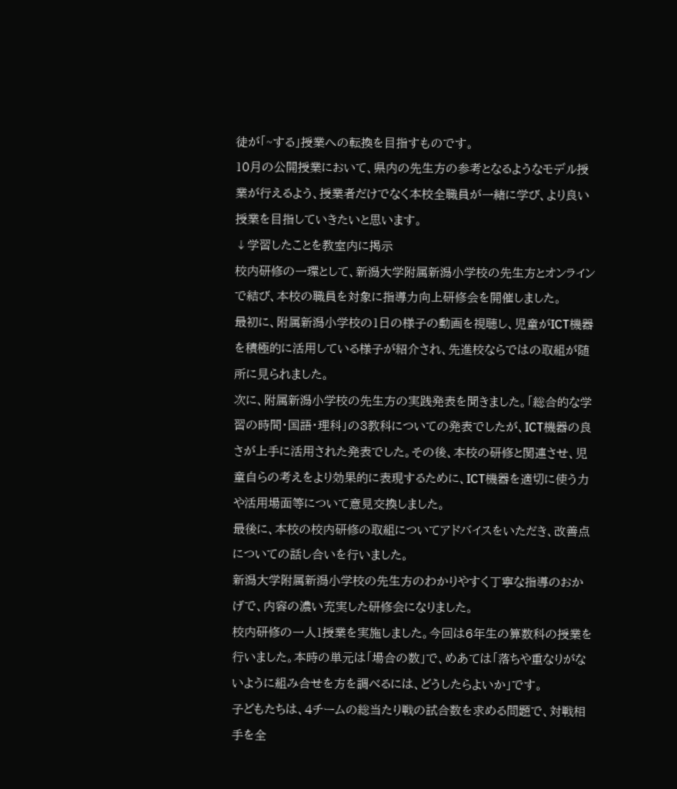徒が「~する」授業への転換を目指すものです。
10月の公開授業において、県内の先生方の参考となるようなモデル授業が行えるよう、授業者だけでなく本校全職員が一緒に学び、より良い授業を目指していきたいと思います。
↓学習したことを教室内に掲示
校内研修の一環として、新潟大学附属新潟小学校の先生方とオンラインで結び、本校の職員を対象に指導力向上研修会を開催しました。
最初に、附属新潟小学校の1日の様子の動画を視聴し、児童がICT機器を積極的に活用している様子が紹介され、先進校ならではの取組が随所に見られました。
次に、附属新潟小学校の先生方の実践発表を聞きました。「総合的な学習の時間・国語・理科」の3教科についての発表でしたが、ICT機器の良さが上手に活用された発表でした。その後、本校の研修と関連させ、児童自らの考えをより効果的に表現するために、ICT機器を適切に使う力や活用場面等について意見交換しました。
最後に、本校の校内研修の取組についてアドバイスをいただき、改善点についての話し合いを行いました。
新潟大学附属新潟小学校の先生方のわかりやすく丁寧な指導のおかげで、内容の濃い充実した研修会になりました。
校内研修の一人1授業を実施しました。今回は6年生の算数科の授業を行いました。本時の単元は「場合の数」で、めあては「落ちや重なりがないように組み合せを方を調べるには、どうしたらよいか」です。
子どもたちは、4チームの総当たり戦の試合数を求める問題で、対戦相手を全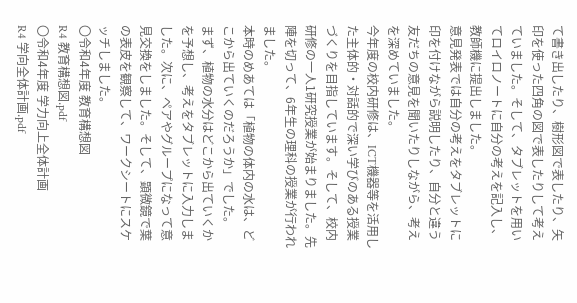て書き出したり、樹形図で表したり、矢印を使った四角の図で表したりして考えていました。そして、タブレットを用いてロイロノートに自分の考えを記入し、教師機に提出しました。
意見発表では自分の考えをタブレットに印を付けながら説明したり、自分と違う友だちの意見を聞いたりしながら、考えを深めていました。
今年度の校内研修は、ICT機器等を活用した主体的・対話的で深い学びのある授業づくりを目指しています。そして、校内研修の一人1研究授業が始まりました。先陣を切って、6年生の理科の授業が行われました。
本時のめあては「植物の体内の水は、どこから出ていくのだろうか」でした。
まず、植物の水分はどこから出ていくかを予想し、考えをタブレットに入力しました。次に、ペアやグループになって意見交換をしました。そして、顕微鏡で葉の表皮を観察して、ワークシートにスケッチしました。
〇令和4年度 教育構想図
R4 教育構想図.pdf
〇令和4年度 学力向上全体計画
R4 学向全体計画.pdf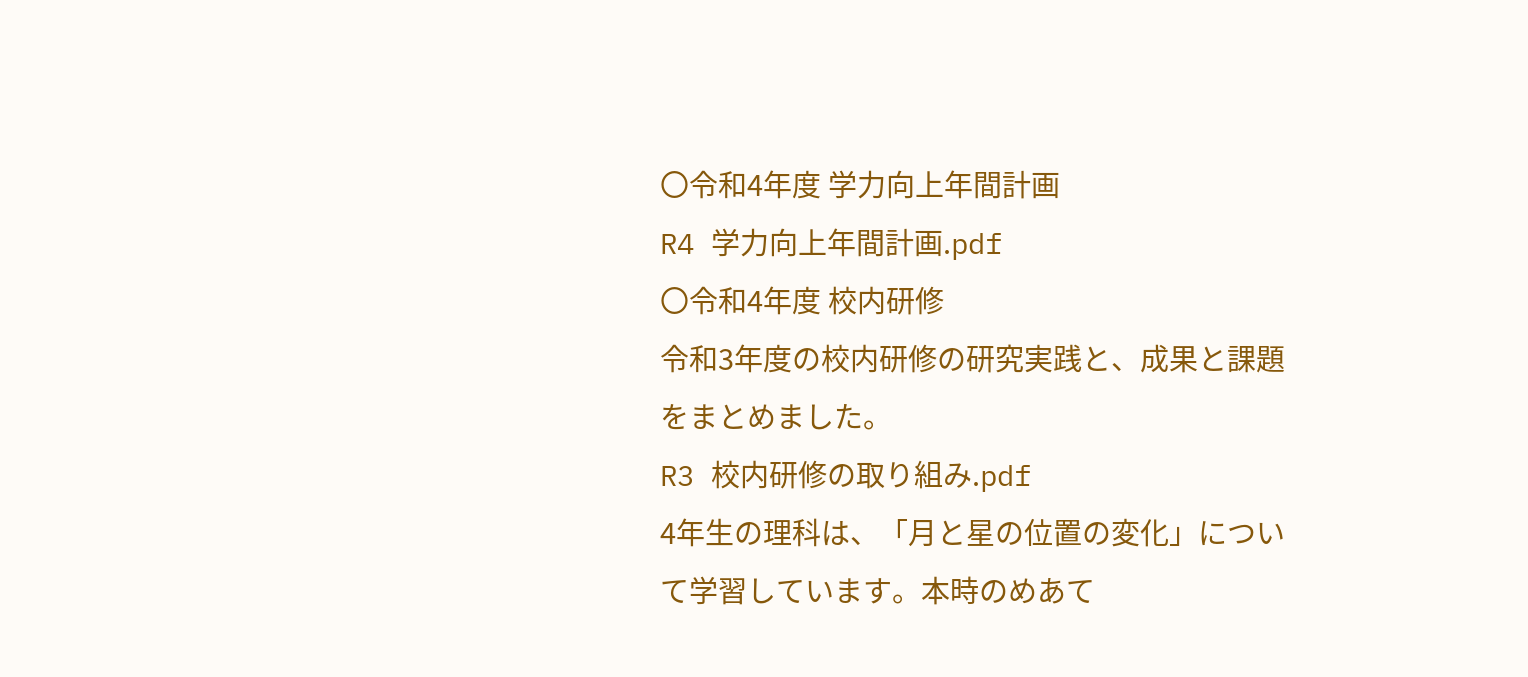〇令和4年度 学力向上年間計画
R4 学力向上年間計画.pdf
〇令和4年度 校内研修
令和3年度の校内研修の研究実践と、成果と課題をまとめました。
R3 校内研修の取り組み.pdf
4年生の理科は、「月と星の位置の変化」について学習しています。本時のめあて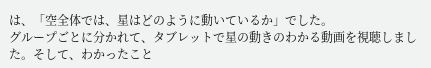は、「空全体では、星はどのように動いているか」でした。
グループごとに分かれて、タブレットで星の動きのわかる動画を視聴しました。そして、わかったこと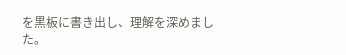を黒板に書き出し、理解を深めました。